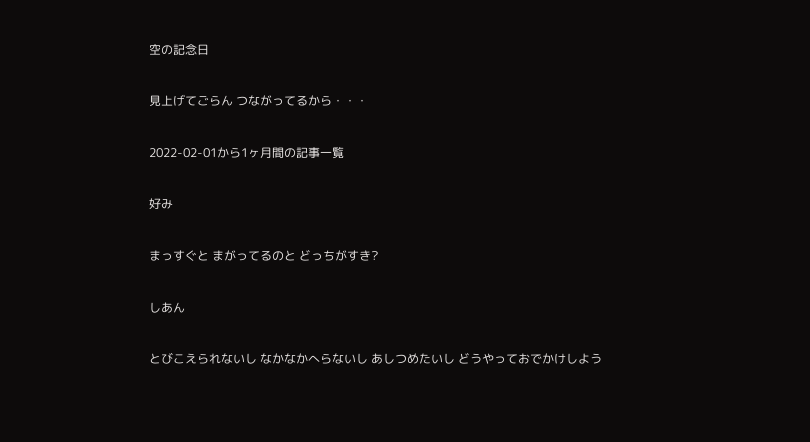空の記念日

見上げてごらん つながってるから・・・

2022-02-01から1ヶ月間の記事一覧

好み

まっすぐと まがってるのと どっちがすき?

しあん

とびこえられないし なかなかへらないし あしつめたいし どうやっておでかけしよう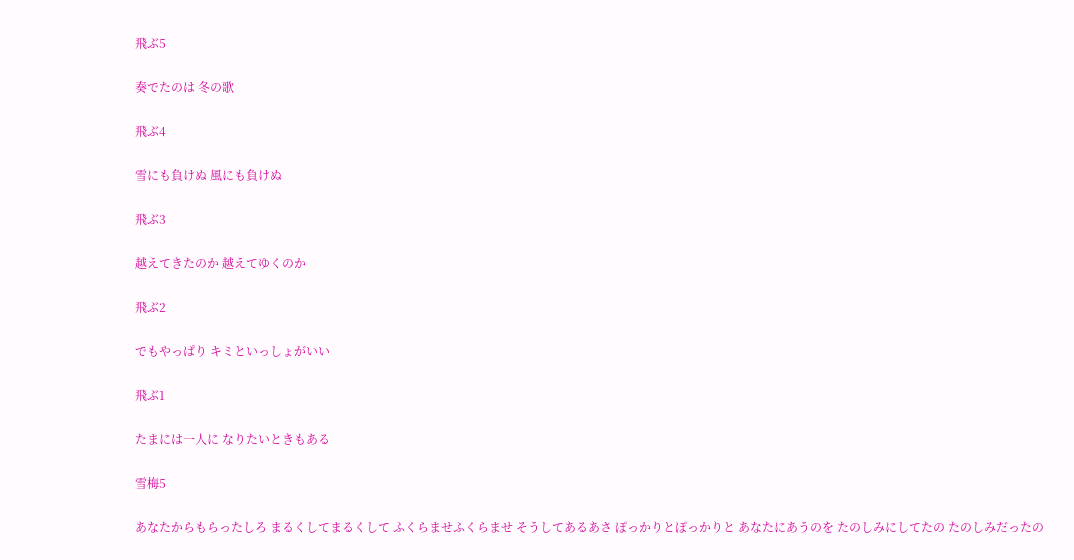飛ぶ5

奏でたのは 冬の歌

飛ぶ4

雪にも負けぬ 風にも負けぬ

飛ぶ3

越えてきたのか 越えてゆくのか

飛ぶ2

でもやっぱり キミといっしょがいい

飛ぶ1

たまには一人に なりたいときもある

雪梅5

あなたからもらったしろ まるくしてまるくして ふくらませふくらませ そうしてあるあさ ぽっかりとぽっかりと あなたにあうのを たのしみにしてたの たのしみだったの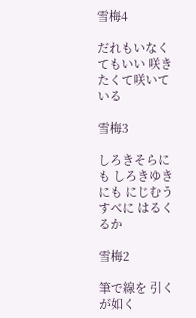雪梅4

だれもいなくてもいい 咲きたくて咲いている

雪梅3

しろきそらにも しろきゆきにも にじむうすべに はるくるか

雪梅2

筆で線を 引くが如く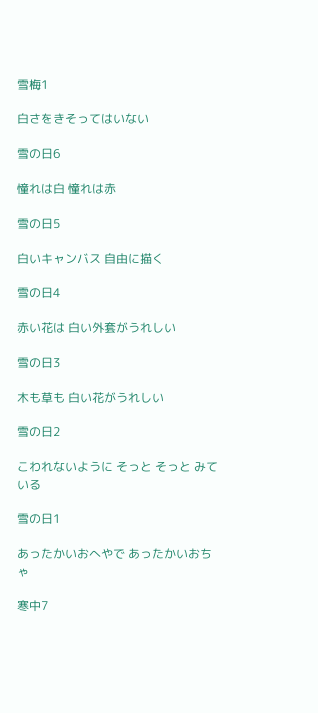雪梅1

白さをきそってはいない

雪の日6

憧れは白 憧れは赤

雪の日5

白いキャンバス 自由に描く

雪の日4

赤い花は 白い外套がうれしい

雪の日3

木も草も 白い花がうれしい

雪の日2

こわれないように そっと そっと みている

雪の日1

あったかいおへやで あったかいおちゃ

寒中7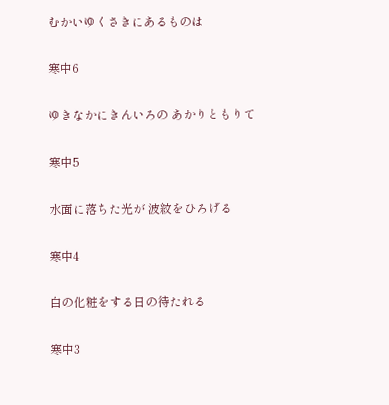むかいゆくさきにあるものは

寒中6

ゆきなかにきんいろの あかりともりて

寒中5

水面に落ちた光が 波紋をひろげる

寒中4

白の化粧をする日の待たれる

寒中3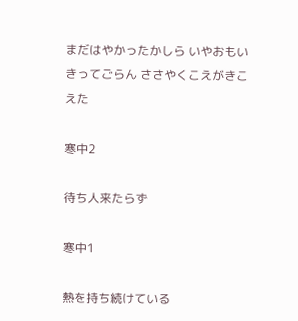まだはやかったかしら いやおもいきってごらん ささやくこえがきこえた

寒中2

待ち人来たらず

寒中1

熱を持ち続けている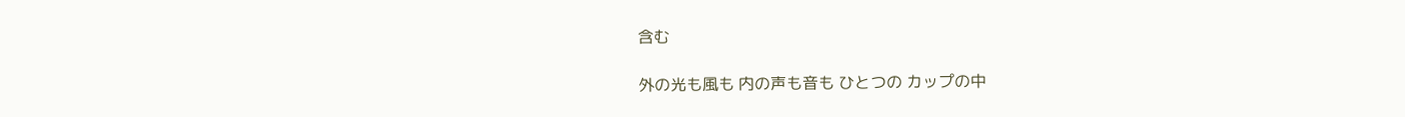含む

外の光も風も 内の声も音も ひとつの カップの中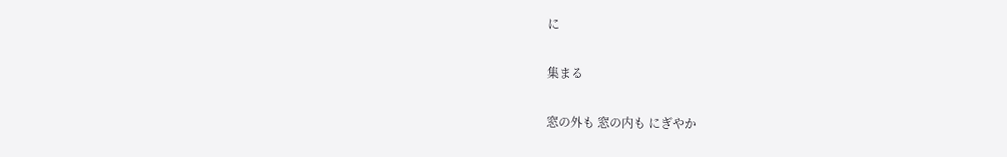に

集まる

窓の外も 窓の内も にぎやか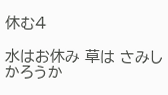休む4

水はお休み 草は さみしかろうか